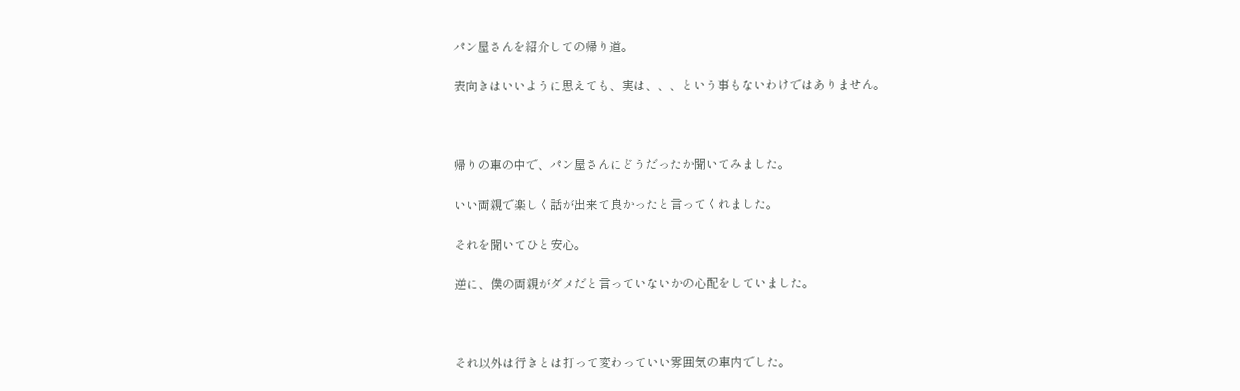パン屋さんを紹介しての帰り道。

表向きはいいように思えても、実は、、、という事もないわけではありません。



帰りの車の中で、パン屋さんにどうだったか聞いてみました。

いい両親で楽しく話が出来て良かったと言ってくれました。

それを聞いてひと安心。

逆に、僕の両親がダメだと言っていないかの心配をしていました。



それ以外は行きとは打って変わっていい雰囲気の車内でした。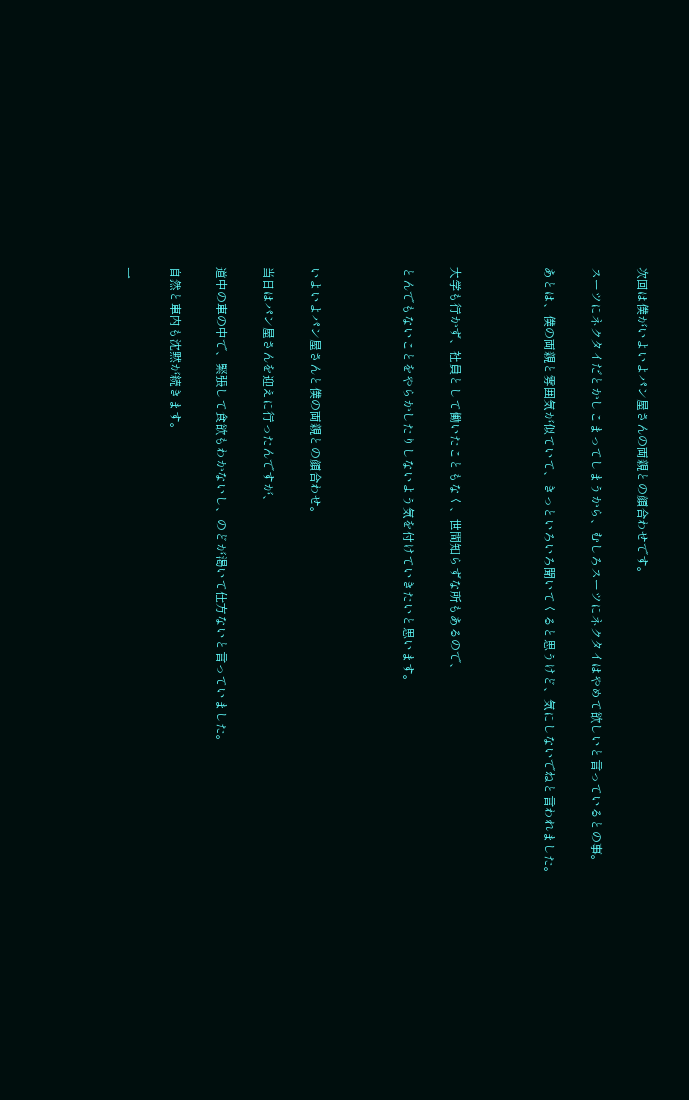次回は僕がいよいよパン屋さんの両親との顔合わせです。

スーツにネクタイだとかしこまってしまうから、むしろスーツにネクタイはやめて欲しいと言っているとの事。

あとは、僕の両親と雰囲気が似ていて、きっといろいろ聞いてくると思うけど、気にしないでねと言われました。



大学も行かず、社員として働いたこともなく、世間知らずな所もあるので、

とんでもないことをやらかしたりしないよう気を付けていきたいと思います。



いよいよパン屋さんと僕の両親との顔合わせ。

当日はパン屋さんを迎えに行ったんですが、

道中の車の中で、緊張して食欲もわかないし、のどが渇いて仕方ないと言っていました。

自然と車内も沈黙が続きます。

一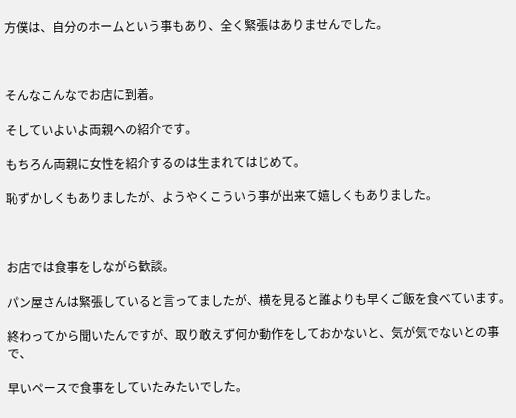方僕は、自分のホームという事もあり、全く緊張はありませんでした。



そんなこんなでお店に到着。

そしていよいよ両親への紹介です。

もちろん両親に女性を紹介するのは生まれてはじめて。

恥ずかしくもありましたが、ようやくこういう事が出来て嬉しくもありました。



お店では食事をしながら歓談。

パン屋さんは緊張していると言ってましたが、横を見ると誰よりも早くご飯を食べています。

終わってから聞いたんですが、取り敢えず何か動作をしておかないと、気が気でないとの事で、

早いペースで食事をしていたみたいでした。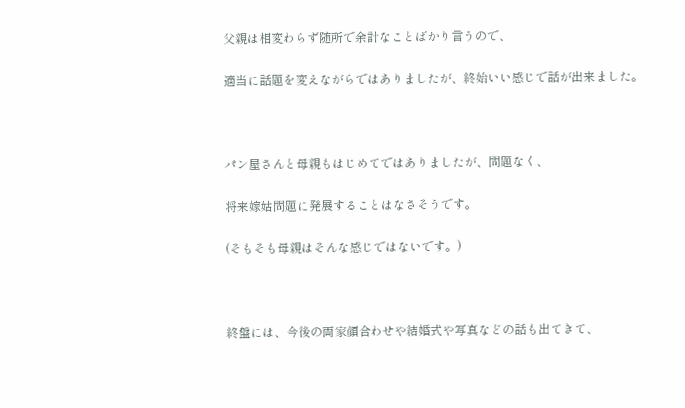父親は相変わらず随所で余計なことばかり言うので、

適当に話題を変えながらではありましたが、終始いい感じで話が出来ました。



パン屋さんと母親もはじめてではありましたが、問題なく、

将来嫁姑問題に発展することはなさそうです。

(そもそも母親はそんな感じではないです。)



終盤には、今後の両家顔合わせや結婚式や写真などの話も出てきて、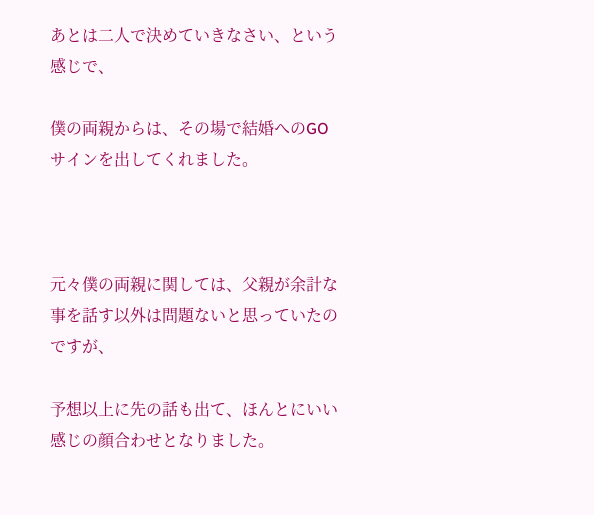あとは二人で決めていきなさい、という感じで、

僕の両親からは、その場で結婚へのGOサインを出してくれました。



元々僕の両親に関しては、父親が余計な事を話す以外は問題ないと思っていたのですが、

予想以上に先の話も出て、ほんとにいい感じの顔合わせとなりました。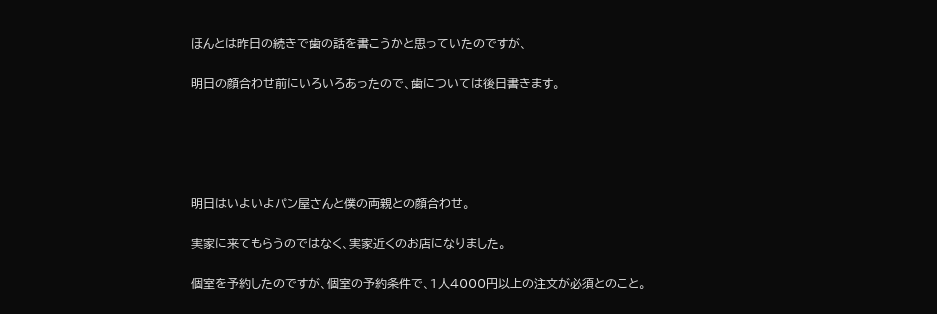ほんとは昨日の続きで歯の話を書こうかと思っていたのですが、

明日の顔合わせ前にいろいろあったので、歯については後日書きます。





明日はいよいよパン屋さんと僕の両親との顔合わせ。

実家に来てもらうのではなく、実家近くのお店になりました。

個室を予約したのですが、個室の予約条件で、1人4000円以上の注文が必須とのこと。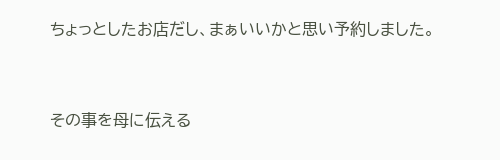ちょっとしたお店だし、まぁいいかと思い予約しました。



その事を母に伝える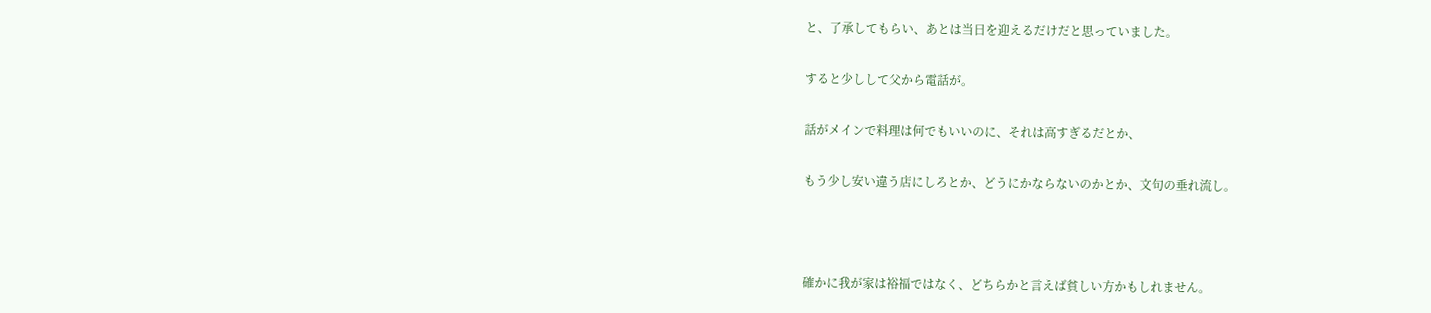と、了承してもらい、あとは当日を迎えるだけだと思っていました。

すると少しして父から電話が。

話がメインで料理は何でもいいのに、それは高すぎるだとか、

もう少し安い違う店にしろとか、どうにかならないのかとか、文句の垂れ流し。



確かに我が家は裕福ではなく、どちらかと言えば貧しい方かもしれません。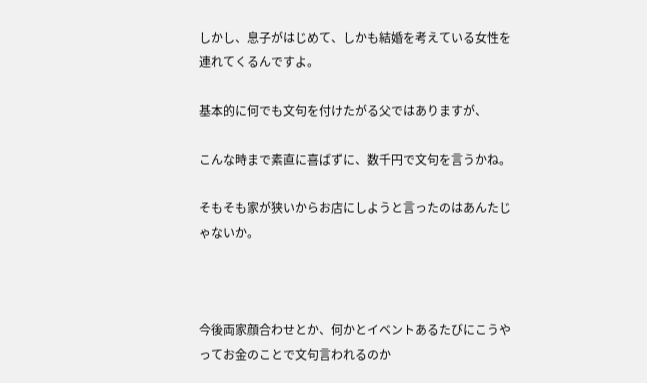しかし、息子がはじめて、しかも結婚を考えている女性を連れてくるんですよ。

基本的に何でも文句を付けたがる父ではありますが、

こんな時まで素直に喜ばずに、数千円で文句を言うかね。

そもそも家が狭いからお店にしようと言ったのはあんたじゃないか。



今後両家顔合わせとか、何かとイベントあるたびにこうやってお金のことで文句言われるのか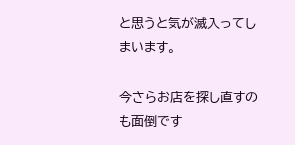と思うと気が滅入ってしまいます。

今さらお店を探し直すのも面倒です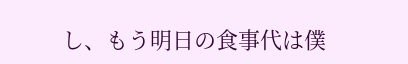し、もう明日の食事代は僕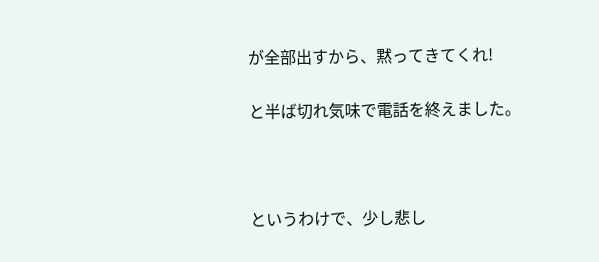が全部出すから、黙ってきてくれ!

と半ば切れ気味で電話を終えました。



というわけで、少し悲し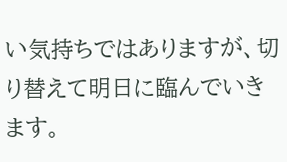い気持ちではありますが、切り替えて明日に臨んでいきます。